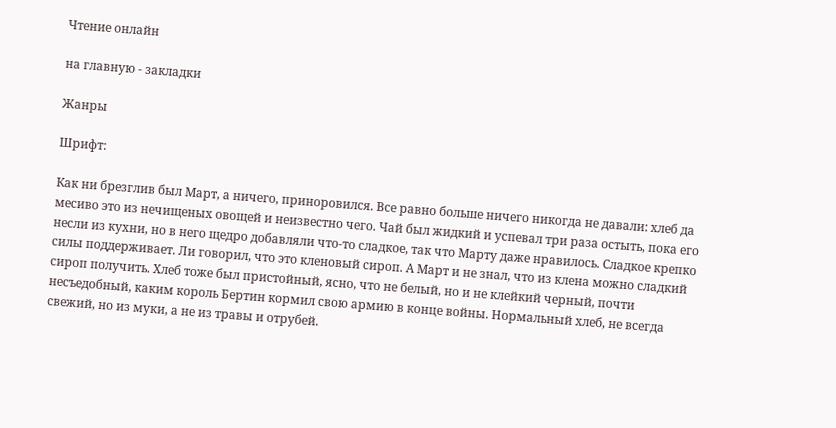Чтение онлайн

на главную - закладки

Жанры

Шрифт:

Как ни брезглив был Март, а ничего, приноровился. Все равно больше ничего никогда не давали: хлеб да месиво это из нечищеных овощей и неизвестно чего. Чай был жидкий и успевал три раза остыть, пока его несли из кухни, но в него щедро добавляли что-то сладкое, так что Марту даже нравилось. Сладкое крепко силы поддерживает. Ли говорил, что это кленовый сироп. А Март и не знал, что из клена можно сладкий сироп получить. Хлеб тоже был пристойный, ясно, что не белый, но и не клейкий черный, почти несъедобный, каким король Бертин кормил свою армию в конце войны. Нормальный хлеб, не всегда свежий, но из муки, а не из травы и отрубей.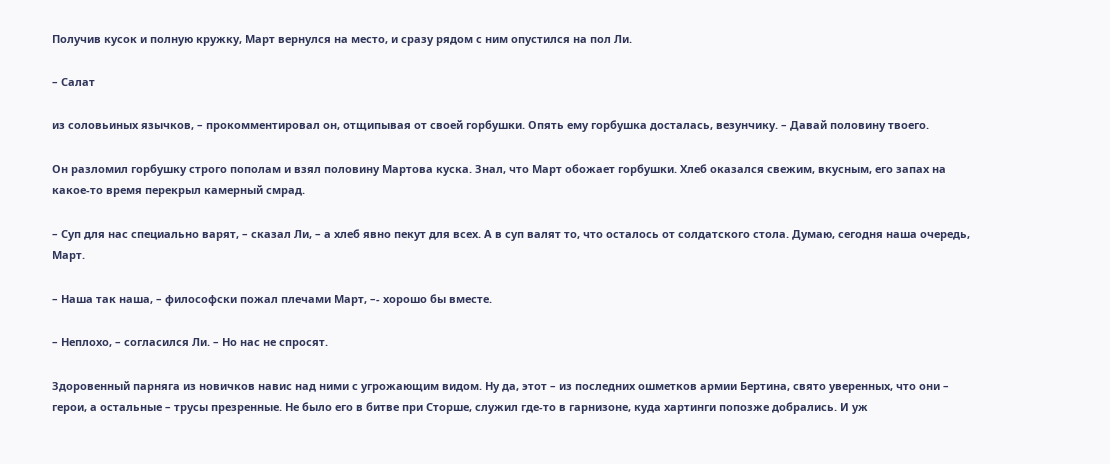Получив кусок и полную кружку, Март вернулся на место, и сразу рядом с ним опустился на пол Ли.

– Салат

из соловьиных язычков, – прокомментировал он, отщипывая от своей горбушки. Опять ему горбушка досталась, везунчику. – Давай половину твоего.

Он разломил горбушку строго пополам и взял половину Мартова куска. Знал, что Март обожает горбушки. Хлеб оказался свежим, вкусным, его запах на какое-то время перекрыл камерный смрад.

– Суп для нас специально варят, – сказал Ли, – а хлеб явно пекут для всех. А в суп валят то, что осталось от солдатского стола. Думаю, сегодня наша очередь, Март.

– Наша так наша, – философски пожал плечами Март, –- хорошо бы вместе.

– Неплохо, – согласился Ли. – Но нас не спросят.

Здоровенный парняга из новичков навис над ними с угрожающим видом. Ну да, этот – из последних ошметков армии Бертина, свято уверенных, что они – герои, а остальные – трусы презренные. Не было его в битве при Сторше, служил где-то в гарнизоне, куда хартинги попозже добрались. И уж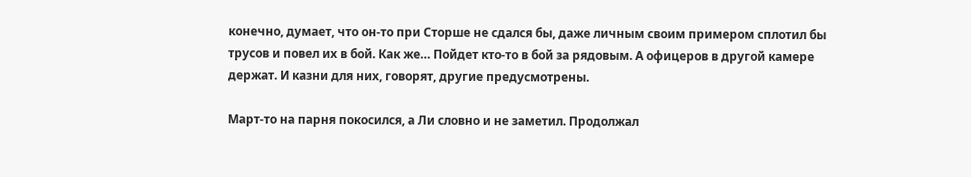конечно, думает, что он-то при Сторше не сдался бы, даже личным своим примером сплотил бы трусов и повел их в бой. Как же… Пойдет кто-то в бой за рядовым. А офицеров в другой камере держат. И казни для них, говорят, другие предусмотрены.

Март-то на парня покосился, а Ли словно и не заметил. Продолжал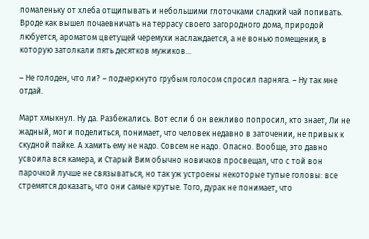помаленьку от хлеба отщипывать и небольшими глоточками сладкий чай попивать. Вроде как вышел почаевничать на террасу своего загородного дома, природой любуется, ароматом цветущей черемухи наслаждается, а не вонью помещения, в которую затолкали пять десятков мужиков…

– Не голоден, что ли? – подчеркнуто грубым голосом спросил парняга. – Ну так мне отдай.

Март хмыкнул. Ну да. Разбежались. Вот если б он вежливо попросил, кто знает, Ли не жадный, мог и поделиться, понимает, что человек недавно в заточении, не привык к скудной пайке. А хамить ему не надо. Совсем не надо. Опасно. Вообще, это давно усвоила вся камера, и Старый Вим обычно новичков просвещал, что с той вон парочкой лучше не связываться, но так уж устроены некоторые тупые головы: все стремятся доказать, что они самые крутые. Того, дурак не понимает, что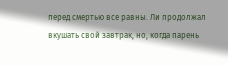перед смертью все равны. Ли продолжал вкушать свой завтрак, но, когда парень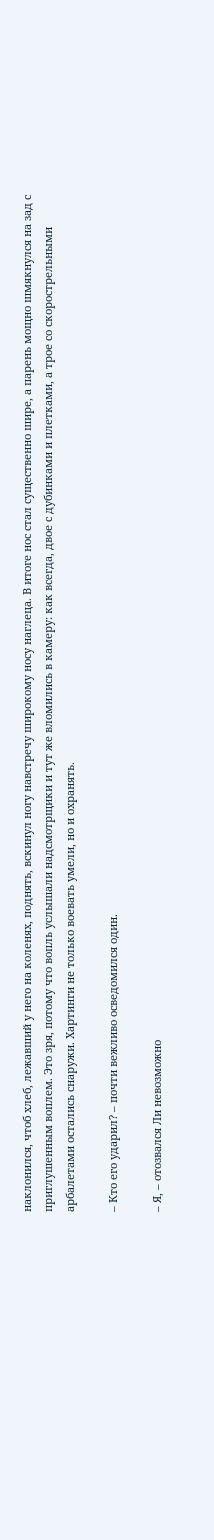наклонился, чтоб хлеб, лежавший у него на коленях, поднять, вскинул ногу навстречу широкому носу наглеца. В итоге нос стал существенно шире, а парень мощно шмякнулся на зад с приглушенным воплем. Это зря, потому что вопль услышали надсмотрщики и тут же вломились в камеру: как всегда, двое с дубинками и плетками, а трое со скорострельными арбалетами остались снаружи. Хартинги не только воевать умели, но и охранять.

– Кто его ударил? – почти вежливо осведомился один.

– Я, – отозвался Ли невозможно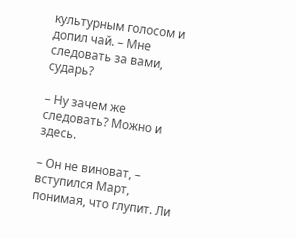культурным голосом и допил чай. – Мне следовать за вами, сударь?

– Ну зачем же следовать? Можно и здесь.

– Он не виноват, – вступился Март, понимая, что глупит. Ли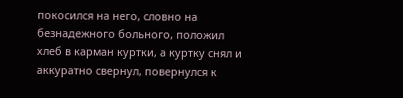покосился на него, словно на безнадежного больного, положил хлеб в карман куртки, а куртку снял и аккуратно свернул, повернулся к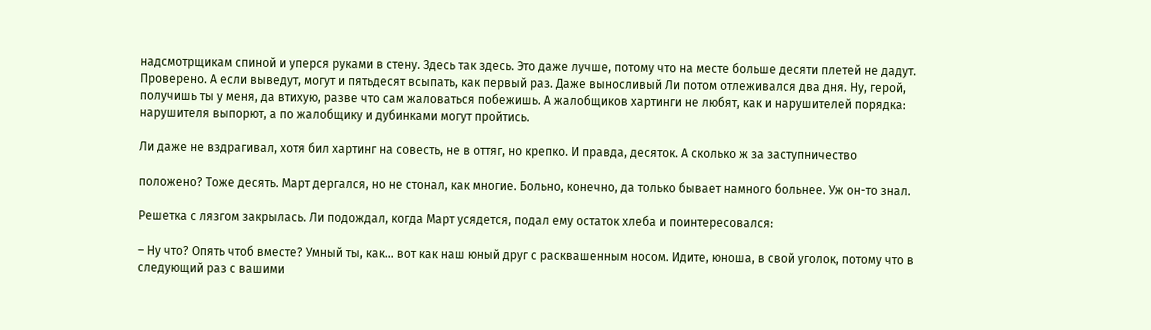надсмотрщикам спиной и уперся руками в стену. Здесь так здесь. Это даже лучше, потому что на месте больше десяти плетей не дадут. Проверено. А если выведут, могут и пятьдесят всыпать, как первый раз. Даже выносливый Ли потом отлеживался два дня. Ну, герой, получишь ты у меня, да втихую, разве что сам жаловаться побежишь. А жалобщиков хартинги не любят, как и нарушителей порядка: нарушителя выпорют, а по жалобщику и дубинками могут пройтись.

Ли даже не вздрагивал, хотя бил хартинг на совесть, не в оттяг, но крепко. И правда, десяток. А сколько ж за заступничество

положено? Тоже десять. Март дергался, но не стонал, как многие. Больно, конечно, да только бывает намного больнее. Уж он-то знал.

Решетка с лязгом закрылась. Ли подождал, когда Март усядется, подал ему остаток хлеба и поинтересовался:

– Ну что? Опять чтоб вместе? Умный ты, как… вот как наш юный друг с расквашенным носом. Идите, юноша, в свой уголок, потому что в следующий раз с вашими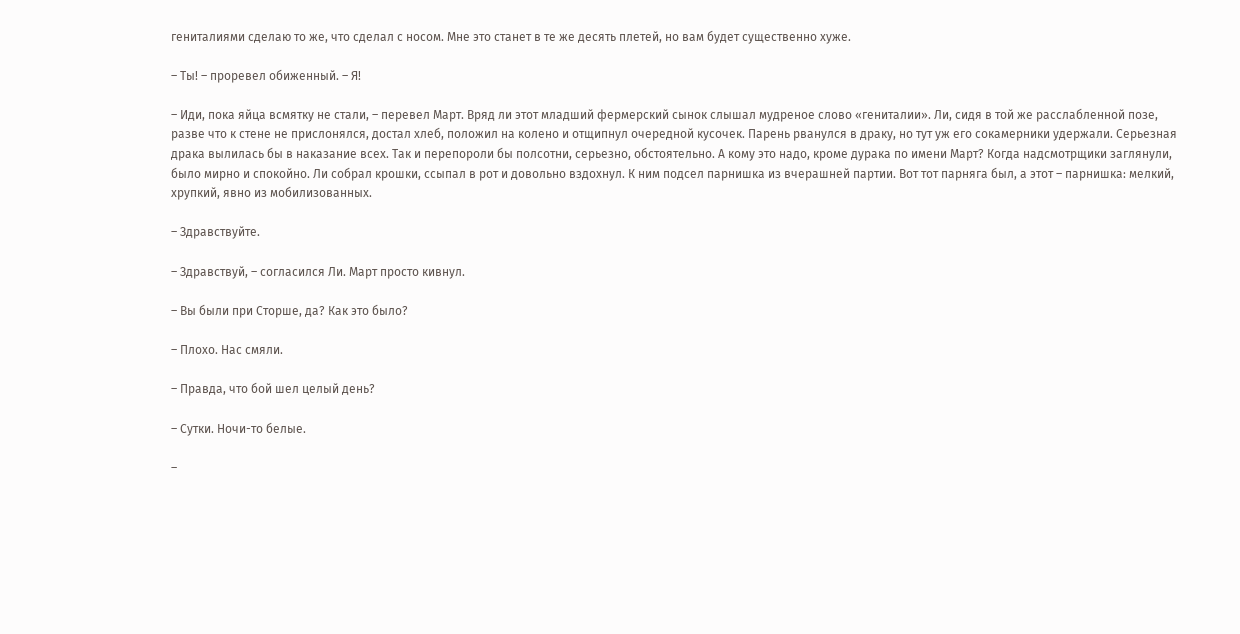гениталиями сделаю то же, что сделал с носом. Мне это станет в те же десять плетей, но вам будет существенно хуже.

– Ты! – проревел обиженный. – Я!

– Иди, пока яйца всмятку не стали, – перевел Март. Вряд ли этот младший фермерский сынок слышал мудреное слово «гениталии». Ли, сидя в той же расслабленной позе, разве что к стене не прислонялся, достал хлеб, положил на колено и отщипнул очередной кусочек. Парень рванулся в драку, но тут уж его сокамерники удержали. Серьезная драка вылилась бы в наказание всех. Так и перепороли бы полсотни, серьезно, обстоятельно. А кому это надо, кроме дурака по имени Март? Когда надсмотрщики заглянули, было мирно и спокойно. Ли собрал крошки, ссыпал в рот и довольно вздохнул. К ним подсел парнишка из вчерашней партии. Вот тот парняга был, а этот – парнишка: мелкий, хрупкий, явно из мобилизованных.

– Здравствуйте.

– Здравствуй, – согласился Ли. Март просто кивнул.

– Вы были при Сторше, да? Как это было?

– Плохо. Нас смяли.

– Правда, что бой шел целый день?

– Сутки. Ночи-то белые.

–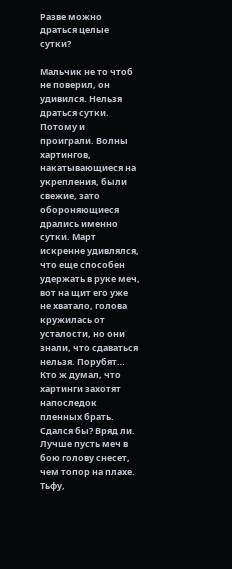Разве можно драться целые сутки?

Мальчик не то чтоб не поверил, он удивился. Нельзя драться сутки. Потому и проиграли. Волны хартингов, накатывающиеся на укрепления, были свежие, зато обороняющиеся дрались именно сутки. Март искренне удивлялся, что еще способен удержать в руке меч, вот на щит его уже не хватало, голова кружилась от усталости, но они знали, что сдаваться нельзя. Порубят… Кто ж думал, что хартинги захотят напоследок пленных брать. Сдался бы? Вряд ли. Лучше пусть меч в бою голову снесет, чем топор на плахе. Тьфу,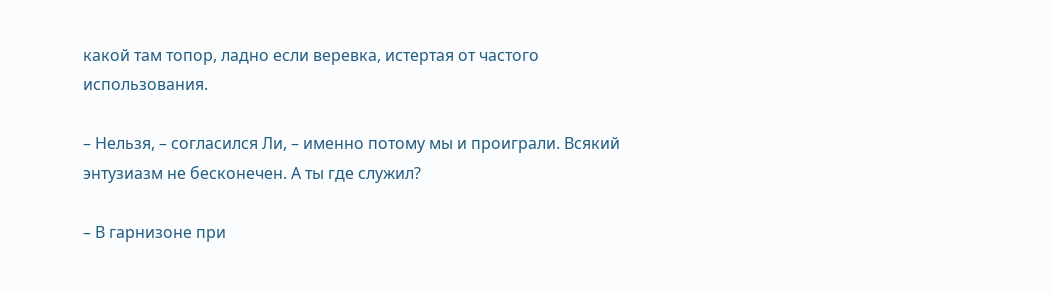какой там топор, ладно если веревка, истертая от частого использования.

– Нельзя, – согласился Ли, – именно потому мы и проиграли. Всякий энтузиазм не бесконечен. А ты где служил?

– В гарнизоне при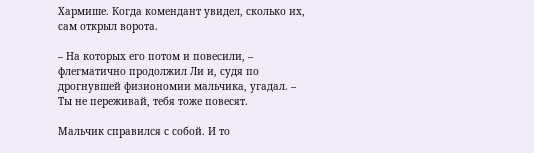Хармише. Когда комендант увидел, сколько их, сам открыл ворота.

– На которых его потом и повесили, – флегматично продолжил Ли и, судя по дрогнувшей физиономии мальчика, угадал. – Ты не переживай, тебя тоже повесят.

Мальчик справился с собой. И то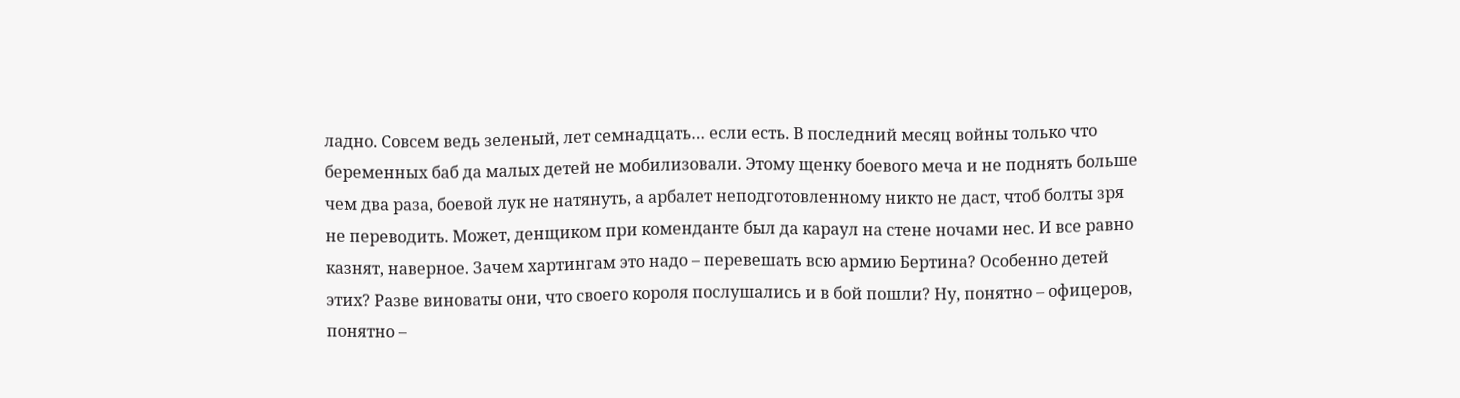ладно. Совсем ведь зеленый, лет семнадцать… если есть. В последний месяц войны только что беременных баб да малых детей не мобилизовали. Этому щенку боевого меча и не поднять больше чем два раза, боевой лук не натянуть, а арбалет неподготовленному никто не даст, чтоб болты зря не переводить. Может, денщиком при коменданте был да караул на стене ночами нес. И все равно казнят, наверное. Зачем хартингам это надо – перевешать всю армию Бертина? Особенно детей этих? Разве виноваты они, что своего короля послушались и в бой пошли? Ну, понятно – офицеров, понятно –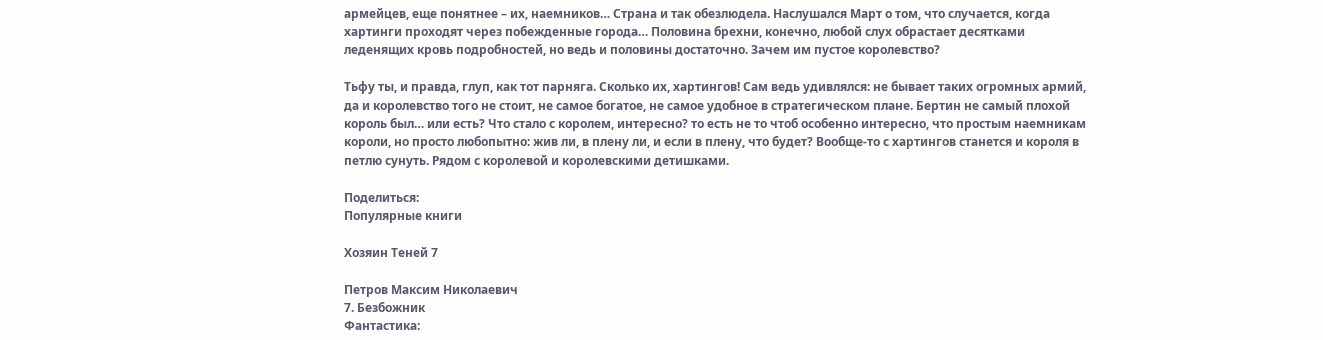армейцев, еще понятнее – их, наемников… Страна и так обезлюдела. Наслушался Март о том, что случается, когда хартинги проходят через побежденные города… Половина брехни, конечно, любой слух обрастает десятками леденящих кровь подробностей, но ведь и половины достаточно. Зачем им пустое королевство?

Тьфу ты, и правда, глуп, как тот парняга. Сколько их, хартингов! Сам ведь удивлялся: не бывает таких огромных армий, да и королевство того не стоит, не самое богатое, не самое удобное в стратегическом плане. Бертин не самый плохой король был… или есть? Что стало с королем, интересно? то есть не то чтоб особенно интересно, что простым наемникам короли, но просто любопытно: жив ли, в плену ли, и если в плену, что будет? Вообще-то с хартингов станется и короля в петлю сунуть. Рядом с королевой и королевскими детишками.

Поделиться:
Популярные книги

Хозяин Теней 7

Петров Максим Николаевич
7. Безбожник
Фантастика: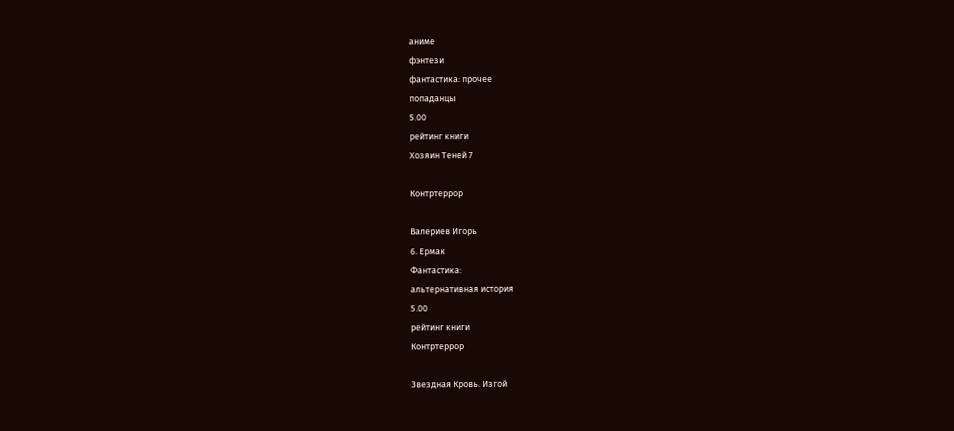аниме
фэнтези
фантастика: прочее
попаданцы
5.00
рейтинг книги
Хозяин Теней 7

Контртеррор

Валериев Игорь
6. Ермак
Фантастика:
альтернативная история
5.00
рейтинг книги
Контртеррор

Звездная Кровь. Изгой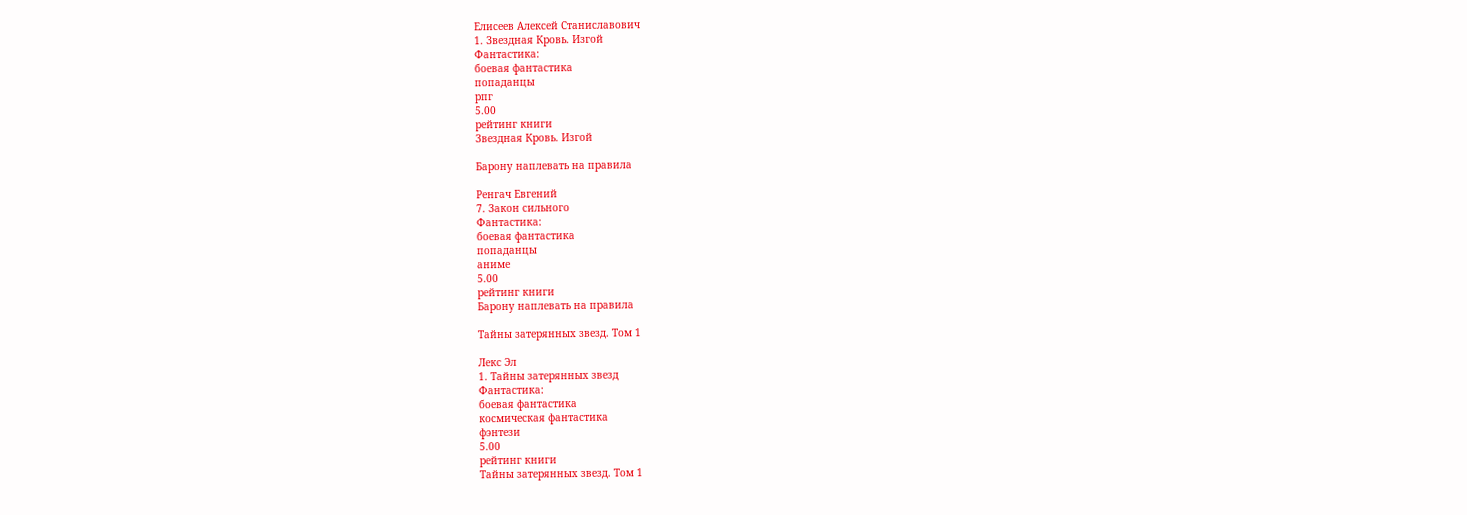Елисеев Алексей Станиславович
1. Звездная Кровь. Изгой
Фантастика:
боевая фантастика
попаданцы
рпг
5.00
рейтинг книги
Звездная Кровь. Изгой

Барону наплевать на правила

Ренгач Евгений
7. Закон сильного
Фантастика:
боевая фантастика
попаданцы
аниме
5.00
рейтинг книги
Барону наплевать на правила

Тайны затерянных звезд. Том 1

Лекс Эл
1. Тайны затерянных звезд
Фантастика:
боевая фантастика
космическая фантастика
фэнтези
5.00
рейтинг книги
Тайны затерянных звезд. Том 1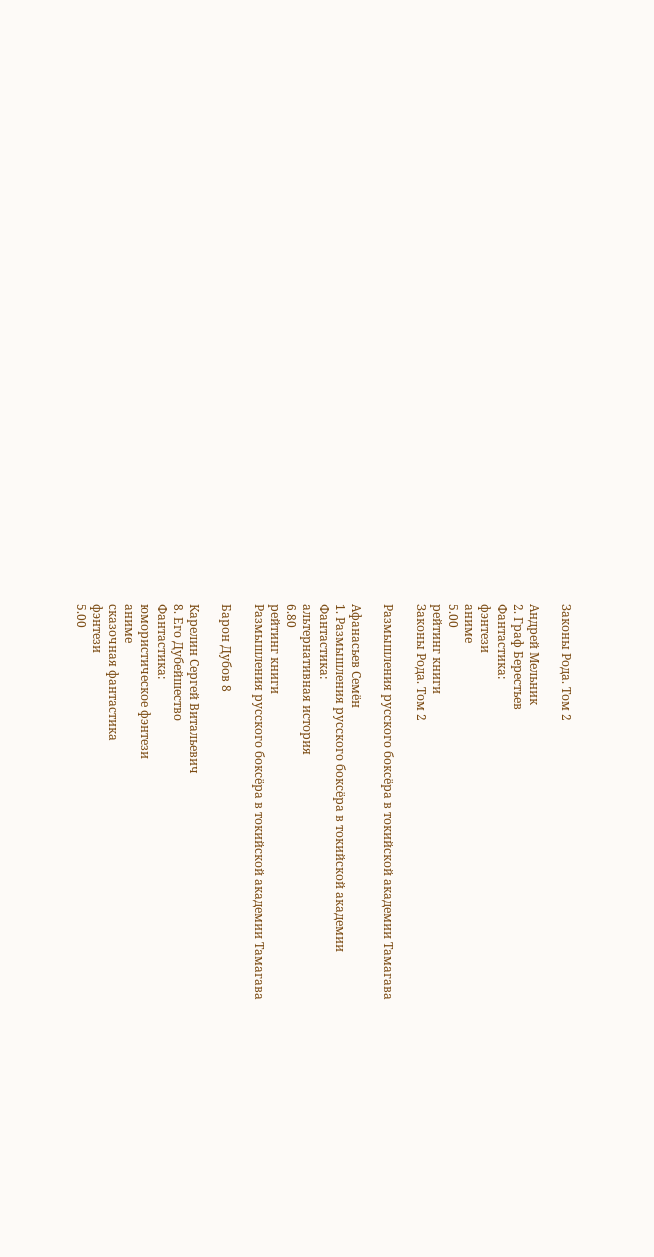Законы Рода. Том 2

Андрей Мельник
2. Граф Берестьев
Фантастика:
фэнтези
аниме
5.00
рейтинг книги
Законы Рода. Том 2

Размышления русского боксёра в токийской академии Тамагава

Афанасьев Семён
1. Размышления русского боксёра в токийской академии
Фантастика:
альтернативная история
6.80
рейтинг книги
Размышления русского боксёра в токийской академии Тамагава

Барон Дубов 8

Карелин Сергей Витальевич
8. Его Дубейшество
Фантастика:
юмористическое фэнтези
аниме
сказочная фантастика
фэнтези
5.00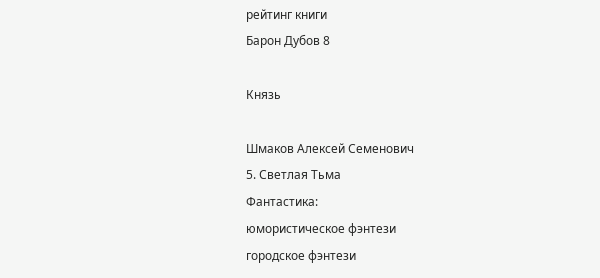рейтинг книги
Барон Дубов 8

Князь

Шмаков Алексей Семенович
5. Светлая Тьма
Фантастика:
юмористическое фэнтези
городское фэнтези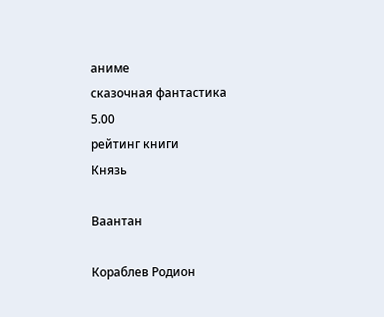аниме
сказочная фантастика
5.00
рейтинг книги
Князь

Ваантан

Кораблев Родион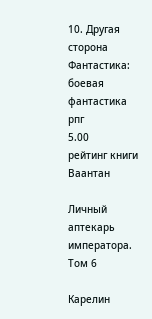10. Другая сторона
Фантастика:
боевая фантастика
рпг
5.00
рейтинг книги
Ваантан

Личный аптекарь императора. Том 6

Карелин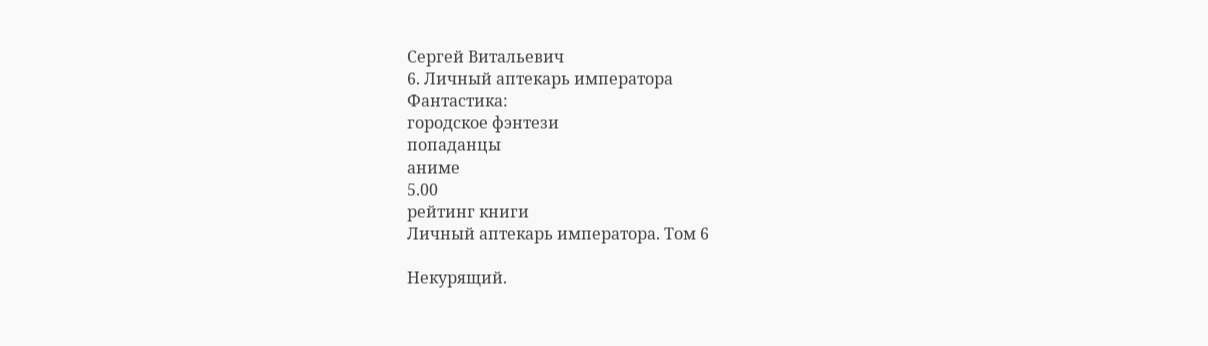Сергей Витальевич
6. Личный аптекарь императора
Фантастика:
городское фэнтези
попаданцы
аниме
5.00
рейтинг книги
Личный аптекарь императора. Том 6

Некурящий.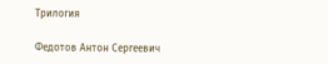Трилогия

Федотов Антон Сергеевич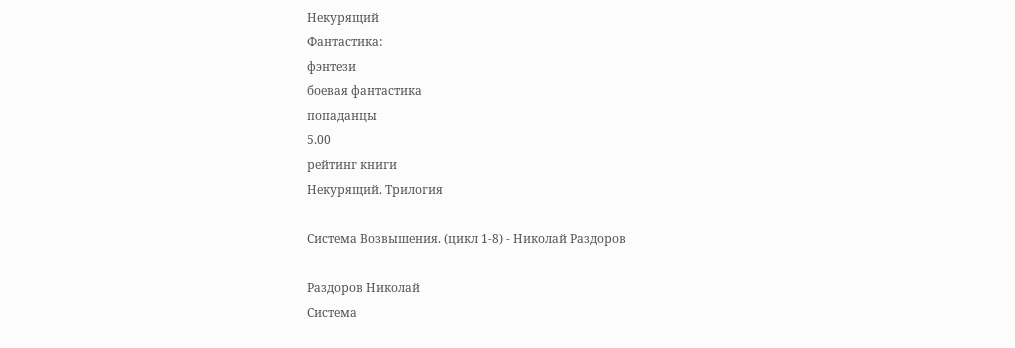Некурящий
Фантастика:
фэнтези
боевая фантастика
попаданцы
5.00
рейтинг книги
Некурящий. Трилогия

Система Возвышения. (цикл 1-8) - Николай Раздоров

Раздоров Николай
Система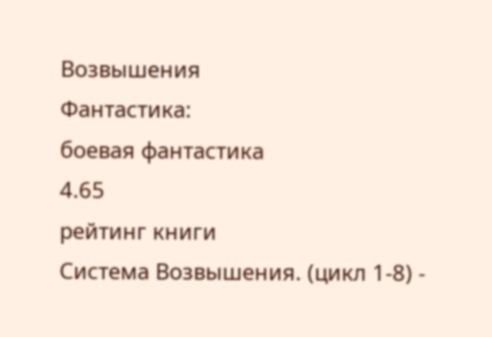Возвышения
Фантастика:
боевая фантастика
4.65
рейтинг книги
Система Возвышения. (цикл 1-8) -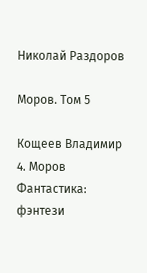Николай Раздоров

Моров. Том 5

Кощеев Владимир
4. Моров
Фантастика:
фэнтези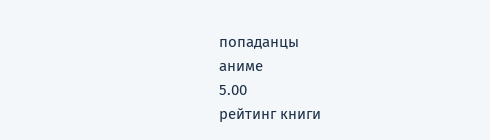попаданцы
аниме
5.00
рейтинг книги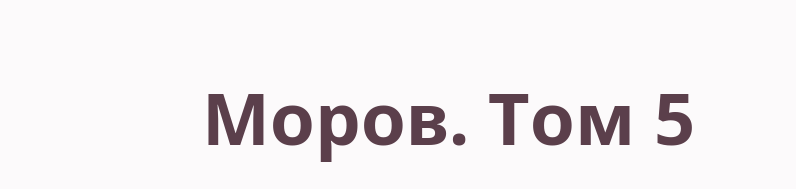Моров. Том 5